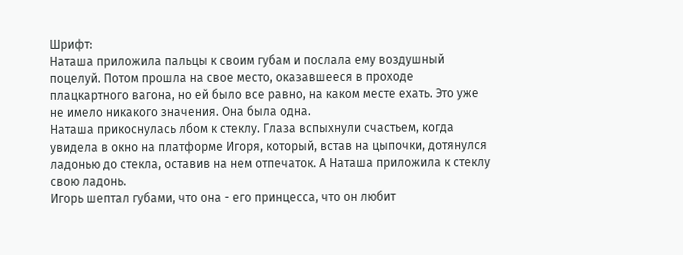Шрифт:
Наташа приложила пальцы к своим губам и послала ему воздушный поцелуй. Потом прошла на свое место, оказавшееся в проходе плацкартного вагона, но ей было все равно, на каком месте ехать. Это уже не имело никакого значения. Она была одна.
Наташа прикоснулась лбом к стеклу. Глаза вспыхнули счастьем, когда увидела в окно на платформе Игоря, который, встав на цыпочки, дотянулся ладонью до стекла, оставив на нем отпечаток. А Наташа приложила к стеклу свою ладонь.
Игорь шептал губами, что она - его принцесса, что он любит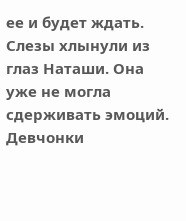ее и будет ждать. Слезы хлынули из глаз Наташи. Она уже не могла сдерживать эмоций. Девчонки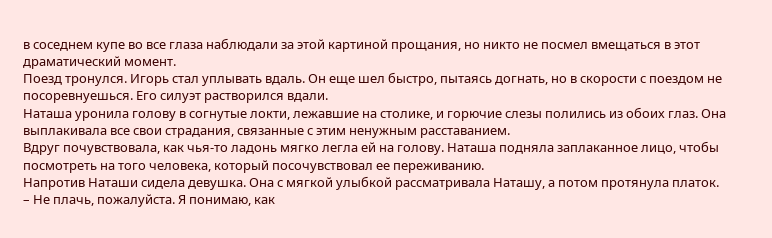в соседнем купе во все глаза наблюдали за этой картиной прощания, но никто не посмел вмещаться в этот драматический момент.
Поезд тронулся. Игорь стал уплывать вдаль. Он еще шел быстро, пытаясь догнать, но в скорости с поездом не посоревнуешься. Его силуэт растворился вдали.
Наташа уронила голову в согнутые локти, лежавшие на столике, и горючие слезы полились из обоих глаз. Она выплакивала все свои страдания, связанные с этим ненужным расставанием.
Вдруг почувствовала, как чья-то ладонь мягко легла ей на голову. Наташа подняла заплаканное лицо, чтобы посмотреть на того человека, который посочувствовал ее переживанию.
Напротив Наташи сидела девушка. Она с мягкой улыбкой рассматривала Наташу, а потом протянула платок.
– Не плачь, пожалуйста. Я понимаю, как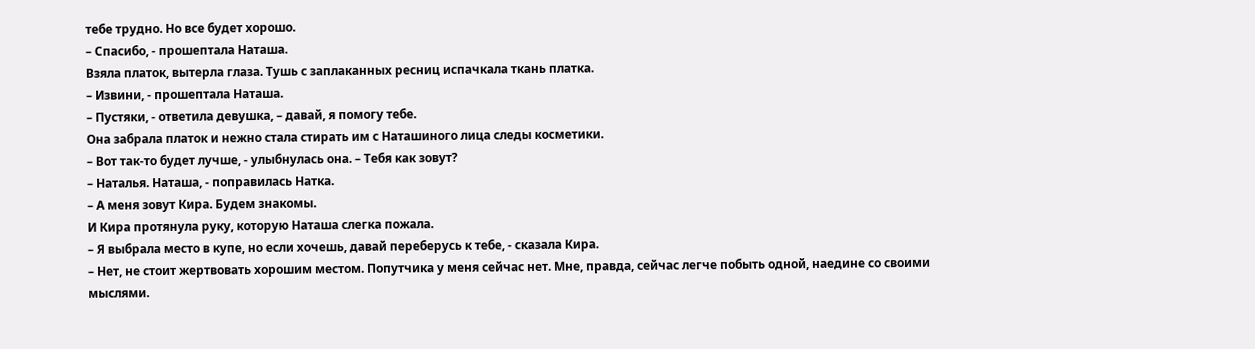тебе трудно. Но все будет хорошо.
– Спасибо, - прошептала Наташа.
Взяла платок, вытерла глаза. Тушь с заплаканных ресниц испачкала ткань платка.
– Извини, - прошептала Наташа.
– Пустяки, - ответила девушка, – давай, я помогу тебе.
Она забрала платок и нежно стала стирать им с Наташиного лица следы косметики.
– Вот так-то будет лучше, - улыбнулась она. – Тебя как зовут?
– Наталья. Наташа, - поправилась Натка.
– А меня зовут Кира. Будем знакомы.
И Кира протянула руку, которую Наташа слегка пожала.
– Я выбрала место в купе, но если хочешь, давай переберусь к тебе, - сказала Кира.
– Нет, не стоит жертвовать хорошим местом. Попутчика у меня сейчас нет. Мне, правда, сейчас легче побыть одной, наедине со своими мыслями.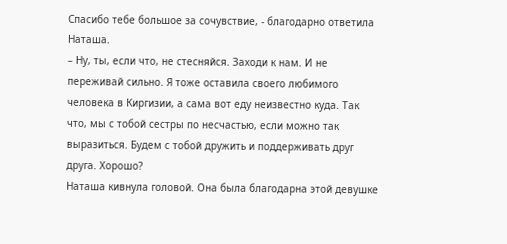Спасибо тебе большое за сочувствие, - благодарно ответила Наташа.
– Ну, ты, если что, не стесняйся. Заходи к нам. И не переживай сильно. Я тоже оставила своего любимого человека в Киргизии, а сама вот еду неизвестно куда. Так что, мы с тобой сестры по несчастью, если можно так выразиться. Будем с тобой дружить и поддерживать друг друга. Хорошо?
Наташа кивнула головой. Она была благодарна этой девушке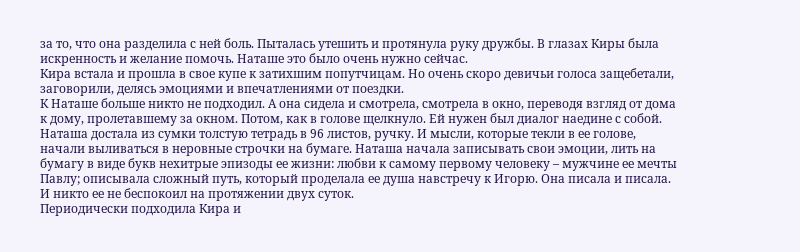за то, что она разделила с ней боль. Пыталась утешить и протянула руку дружбы. В глазах Киры была искренность и желание помочь. Наташе это было очень нужно сейчас.
Кира встала и прошла в свое купе к затихшим попутчицам. Но очень скоро девичьи голоса защебетали, заговорили, делясь эмоциями и впечатлениями от поездки.
К Наташе больше никто не подходил. А она сидела и смотрела, смотрела в окно, переводя взгляд от дома к дому, пролетавшему за окном. Потом, как в голове щелкнуло. Ей нужен был диалог наедине с собой. Наташа достала из сумки толстую тетрадь в 96 листов, ручку. И мысли, которые текли в ее голове, начали выливаться в неровные строчки на бумаге. Наташа начала записывать свои эмоции, лить на бумагу в виде букв нехитрые эпизоды ее жизни: любви к самому первому человеку – мужчине ее мечты Павлу; описывала сложный путь, который проделала ее душа навстречу к Игорю. Она писала и писала. И никто ее не беспокоил на протяжении двух суток.
Периодически подходила Кира и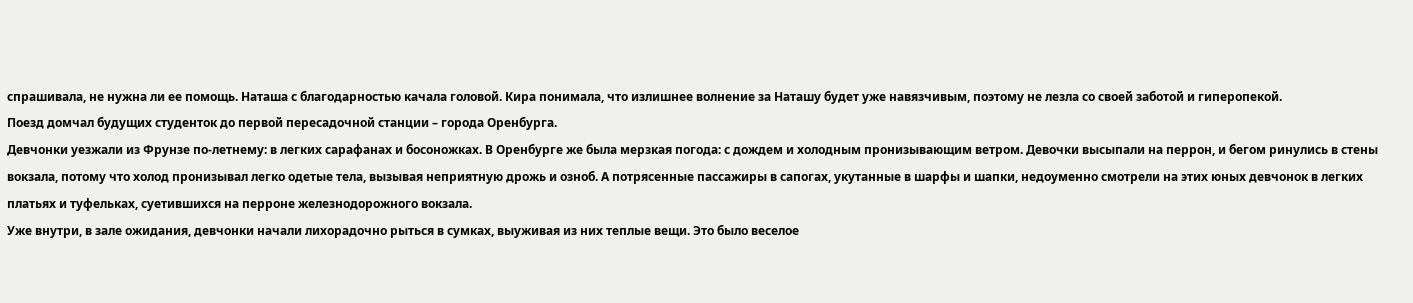спрашивала, не нужна ли ее помощь. Наташа с благодарностью качала головой. Кира понимала, что излишнее волнение за Наташу будет уже навязчивым, поэтому не лезла со своей заботой и гиперопекой.
Поезд домчал будущих студенток до первой пересадочной станции – города Оренбурга.
Девчонки уезжали из Фрунзе по-летнему: в легких сарафанах и босоножках. В Оренбурге же была мерзкая погода: с дождем и холодным пронизывающим ветром. Девочки высыпали на перрон, и бегом ринулись в стены вокзала, потому что холод пронизывал легко одетые тела, вызывая неприятную дрожь и озноб. А потрясенные пассажиры в сапогах, укутанные в шарфы и шапки, недоуменно смотрели на этих юных девчонок в легких платьях и туфельках, суетившихся на перроне железнодорожного вокзала.
Уже внутри, в зале ожидания, девчонки начали лихорадочно рыться в сумках, выуживая из них теплые вещи. Это было веселое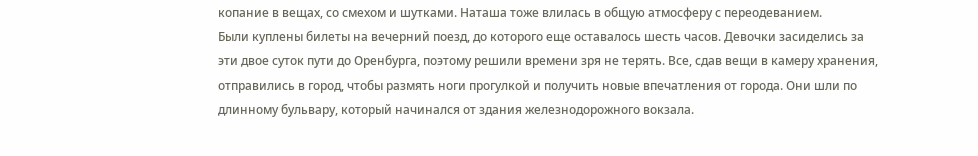копание в вещах, со смехом и шутками. Наташа тоже влилась в общую атмосферу с переодеванием.
Были куплены билеты на вечерний поезд, до которого еще оставалось шесть часов. Девочки засиделись за эти двое суток пути до Оренбурга, поэтому решили времени зря не терять. Все, сдав вещи в камеру хранения, отправились в город, чтобы размять ноги прогулкой и получить новые впечатления от города. Они шли по длинному бульвару, который начинался от здания железнодорожного вокзала.